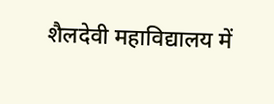शैलदेवी महाविद्यालय में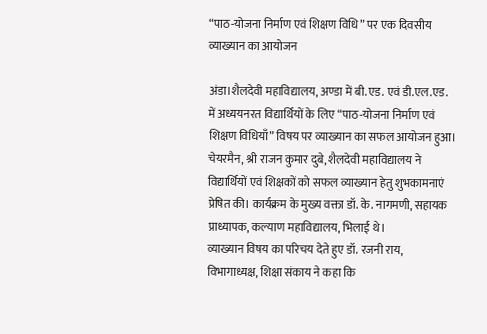“पाठ-योजना निर्माण एवं शिक्षण विधि” पर एक दिवसीय व्याख्यान का आयोजन

अंडा।शैलदेवी महाविद्यालय, अण्डा में बी.एड. एवं डी.एल.एड. में अध्ययनरत विद्यार्थियों के लिए “पाठ-योजना निर्माण एवं शिक्षण विधियाँ” विषय पर व्याख्यान का सफल आयोजन हुआ। चेयरमैन, श्री राजन कुमार दुबे, शैलदेवी महाविद्यालय ने विद्यार्थियों एवं शिक्षकों को सफल व्याख्यान हेतु शुभकामनाएं प्रेषित की। कार्यक्रम के मुख्य वक्ता डॉ. के. नागमणी, सहायक प्राध्यापक, कल्याण महाविद्यालय, भिलाई थे।
व्याख्यान विषय का परिचय देते हुए डॉ. रजनी राय, विभागाध्यक्ष, शिक्षा संकाय ने कहा कि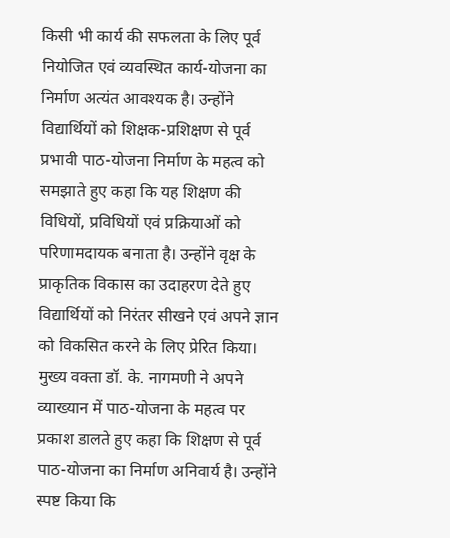किसी भी कार्य की सफलता के लिए पूर्व नियोजित एवं व्यवस्थित कार्य-योजना का निर्माण अत्यंत आवश्यक है। उन्होंने विद्यार्थियों को शिक्षक-प्रशिक्षण से पूर्व प्रभावी पाठ-योजना निर्माण के महत्व को समझाते हुए कहा कि यह शिक्षण की विधियों, प्रविधियों एवं प्रक्रियाओं को परिणामदायक बनाता है। उन्होंने वृक्ष के प्राकृतिक विकास का उदाहरण देते हुए विद्यार्थियों को निरंतर सीखने एवं अपने ज्ञान को विकसित करने के लिए प्रेरित किया।
मुख्य वक्ता डॉ. के. नागमणी ने अपने व्याख्यान में पाठ-योजना के महत्व पर प्रकाश डालते हुए कहा कि शिक्षण से पूर्व पाठ-योजना का निर्माण अनिवार्य है। उन्होंने स्पष्ट किया कि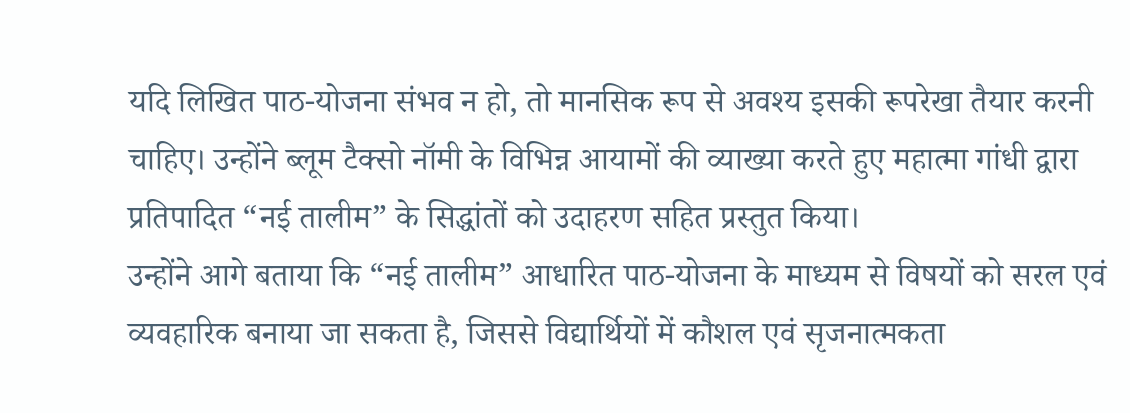यदि लिखित पाठ-योजना संभव न हो, तो मानसिक रूप से अवश्य इसकी रूपरेखा तैयार करनी चाहिए। उन्होंने ब्लूम टैक्सो नॉमी के विभिन्न आयामों की व्याख्या करते हुए महात्मा गांधी द्वारा प्रतिपादित “नई तालीम” के सिद्धांतों को उदाहरण सहित प्रस्तुत किया।
उन्होंने आगे बताया कि “नई तालीम” आधारित पाठ-योजना के माध्यम से विषयों को सरल एवं व्यवहारिक बनाया जा सकता है, जिससे विद्यार्थियों में कौशल एवं सृजनात्मकता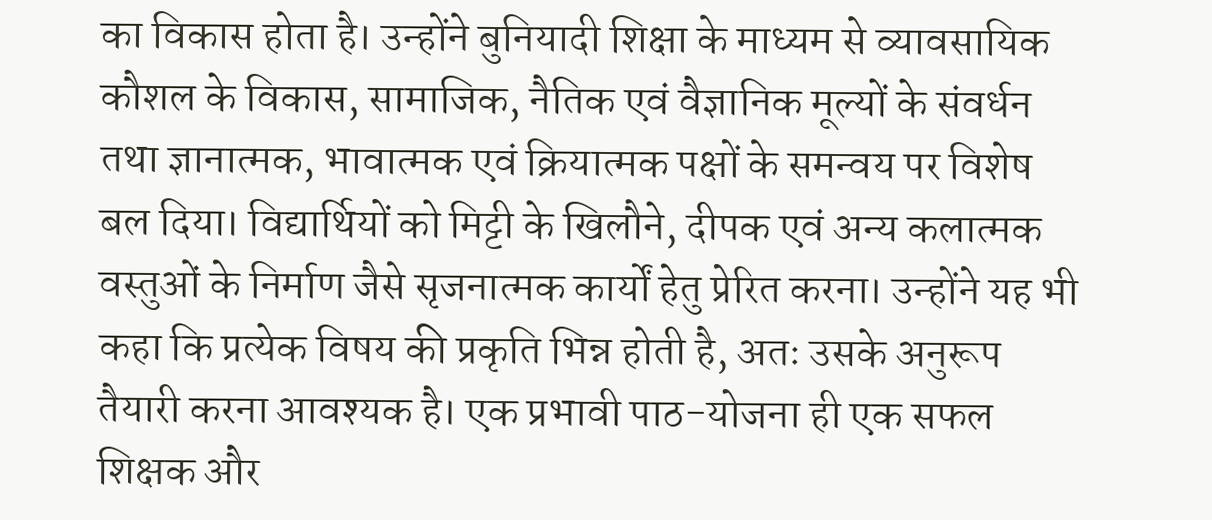का विकास होता है। उन्होंने बुनियादी शिक्षा के माध्यम से व्यावसायिक कौशल के विकास, सामाजिक, नैतिक एवं वैज्ञानिक मूल्यों के संवर्धन तथा ज्ञानात्मक, भावात्मक एवं क्रियात्मक पक्षों के समन्वय पर विशेष बल दिया। विद्यार्थियों को मिट्टी के खिलौने, दीपक एवं अन्य कलात्मक वस्तुओं के निर्माण जैसे सृजनात्मक कार्यों हेतु प्रेरित करना। उन्होंने यह भी कहा कि प्रत्येक विषय की प्रकृति भिन्न होती है, अतः उसके अनुरूप तैयारी करना आवश्यक है। एक प्रभावी पाठ-योजना ही एक सफल शिक्षक और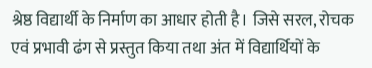श्रेष्ठ विद्यार्थी के निर्माण का आधार होती है। जिसे सरल, रोचक एवं प्रभावी ढंग से प्रस्तुत किया तथा अंत में विद्यार्थियों के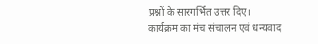प्रश्नों के सारगर्भित उत्तर दिए।
कार्यक्रम का मंच संचालन एवं धन्यवाद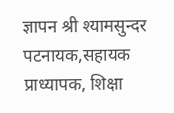ज्ञापन श्री श्यामसुन्दर पटनायक,सहायक प्राध्यापक, शिक्षा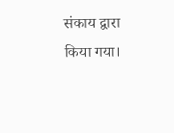संकाय द्वारा किया गया।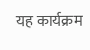यह कार्यक्रम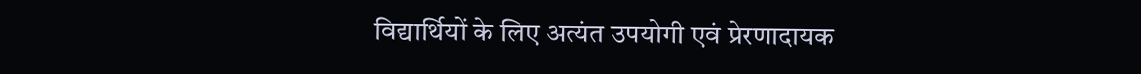विद्यार्थियों के लिए अत्यंत उपयोगी एवं प्रेरणादायक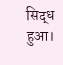सिद्ध हुआ।